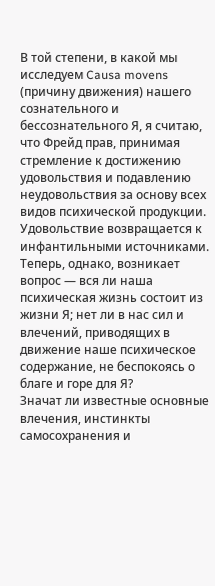В той степени, в какой мы исследуем Causa movens (причину движения) нашего сознательного и бессознательного Я, я считаю, что Фрейд прав, принимая стремление к достижению удовольствия и подавлению неудовольствия за основу всех видов психической продукции. Удовольствие возвращается к инфантильными источниками.
Теперь, однако, возникает вопрос — вся ли наша психическая жизнь состоит из жизни Я; нет ли в нас сил и влечений, приводящих в движение наше психическое содержание, не беспокоясь о благе и горе для Я?
Значат ли известные основные влечения, инстинкты самосохранения и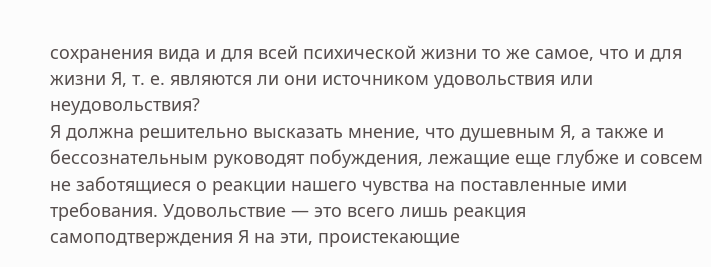сохранения вида и для всей психической жизни то же самое, что и для жизни Я, т. е. являются ли они источником удовольствия или неудовольствия?
Я должна решительно высказать мнение, что душевным Я, а также и бессознательным руководят побуждения, лежащие еще глубже и совсем не заботящиеся о реакции нашего чувства на поставленные ими требования. Удовольствие — это всего лишь реакция самоподтверждения Я на эти, проистекающие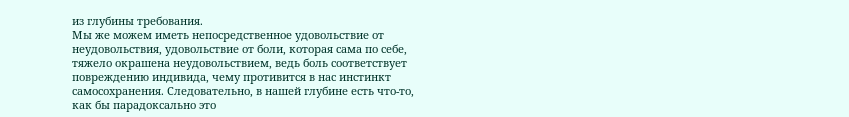из глубины требования.
Мы же можем иметь непосредственное удовольствие от неудовольствия, удовольствие от боли, которая сама по себе, тяжело окрашена неудовольствием, ведь боль соответствует повреждению индивида, чему противится в нас инстинкт самосохранения. Следовательно, в нашей глубине есть что-то, как бы парадоксально это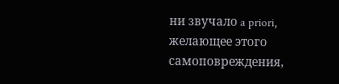ни звучало a priori, желающее этого самоповреждения,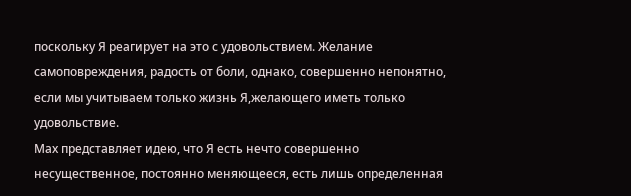поскольку Я реагирует на это с удовольствием. Желание самоповреждения, радость от боли, однако, совершенно непонятно, если мы учитываем только жизнь Я,желающего иметь только удовольствие.
Мах представляет идею, что Я есть нечто совершенно несущественное, постоянно меняющееся, есть лишь определенная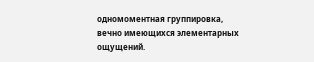одномоментная группировка, вечно имеющихся элементарных ощущений.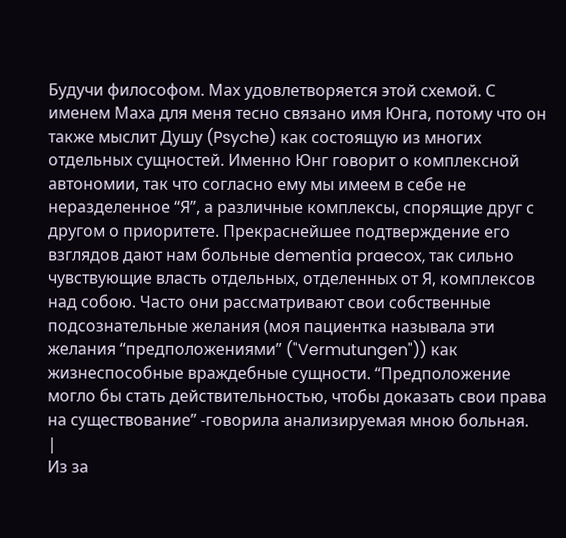Будучи философом. Мах удовлетворяется этой схемой. С именем Маха для меня тесно связано имя Юнга, потому что он также мыслит Душу (Psyche) как состоящую из многих отдельных сущностей. Именно Юнг говорит о комплексной автономии, так что согласно ему мы имеем в себе не неразделенное “Я”, а различные комплексы, спорящие друг с другом о приоритете. Прекраснейшее подтверждение его взглядов дают нам больные dementia praecox, так сильно чувствующие власть отдельных, отделенных от Я, комплексов над собою. Часто они рассматривают свои собственные подсознательные желания (моя пациентка называла эти желания “предположениями” ("Vermutungen")) как жизнеспособные враждебные сущности. “Предположение могло бы стать действительностью, чтобы доказать свои права на существование” -говорила анализируемая мною больная.
|
Из за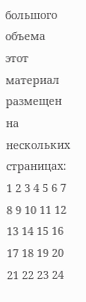большого объема этот материал размещен на нескольких страницах:
1 2 3 4 5 6 7 8 9 10 11 12 13 14 15 16 17 18 19 20 21 22 23 24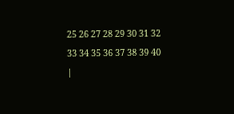25 26 27 28 29 30 31 32 33 34 35 36 37 38 39 40 |